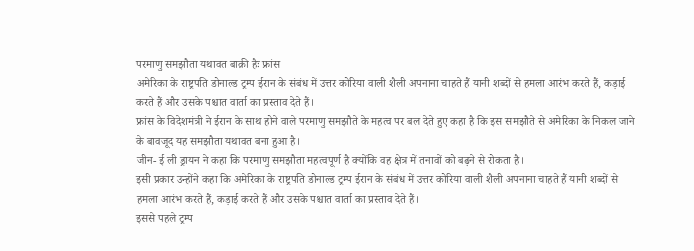परमाणु समझौता यथावत बाक़ी हैः फ्रांस
अमेरिका के राष्ट्रपति डोनाल्ड ट्रम्प ईरान के संबंध में उत्तर कोरिया वाली शैली अपनाना चाहते हैं यानी शब्दों से हमला आरंभ करते हैं, कड़ाई करते हैं और उसके पश्चात वार्ता का प्रस्ताव देते हैं।
फ्रांस के विदेशमंत्री ने ईरान के साथ होने वाले परमाणु समझौते के महत्व पर बल देते हुए कहा है कि इस समझौते से अमेरिका के निकल जाने के बावजूद यह समझौता यथावत बना हुआ है।
जीन- ई ली ड्रायन ने कहा कि परमाणु समझौता महत्वपूर्ण है क्योंकि वह क्षेत्र में तनावों को बढ़ने से रोकता है।
इसी प्रकार उन्होंने कहा कि अमेरिका के राष्ट्रपति डोनाल्ड ट्रम्प ईरान के संबंध में उत्तर कोरिया वाली शैली अपनाना चाहते हैं यानी शब्दों से हमला आरंभ करते हैं, कड़ाई करते हैं और उसके पश्चात वार्ता का प्रस्ताव देते हैं।
इससे पहले ट्रम्प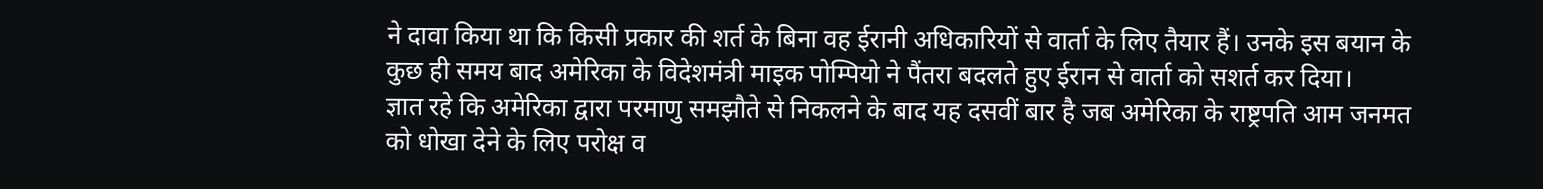ने दावा किया था कि किसी प्रकार की शर्त के बिना वह ईरानी अधिकारियों से वार्ता के लिए तैयार हैं। उनके इस बयान के कुछ ही समय बाद अमेरिका के विदेशमंत्री माइक पोम्पियो ने पैंतरा बदलते हुए ईरान से वार्ता को सशर्त कर दिया।
ज्ञात रहे कि अमेरिका द्वारा परमाणु समझौते से निकलने के बाद यह दसवीं बार है जब अमेरिका के राष्ट्रपति आम जनमत को धोखा देने के लिए परोक्ष व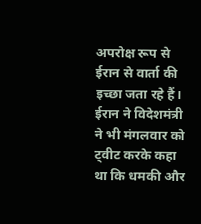अपरोक्ष रूप से ईरान से वार्ता की इच्छा जता रहे हैं।
ईरान ने विदेशमंत्री ने भी मंगलवार को ट्वीट करके कहा था कि धमकी और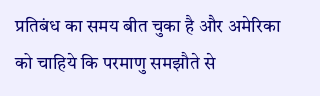प्रतिबंध का समय बीत चुका है और अमेरिका को चाहिये कि परमाणु समझौते से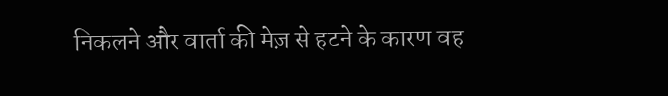निकलने और वार्ता की मेज़ से हटने के कारण वह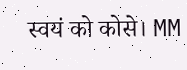स्वयं को कोसे। MM